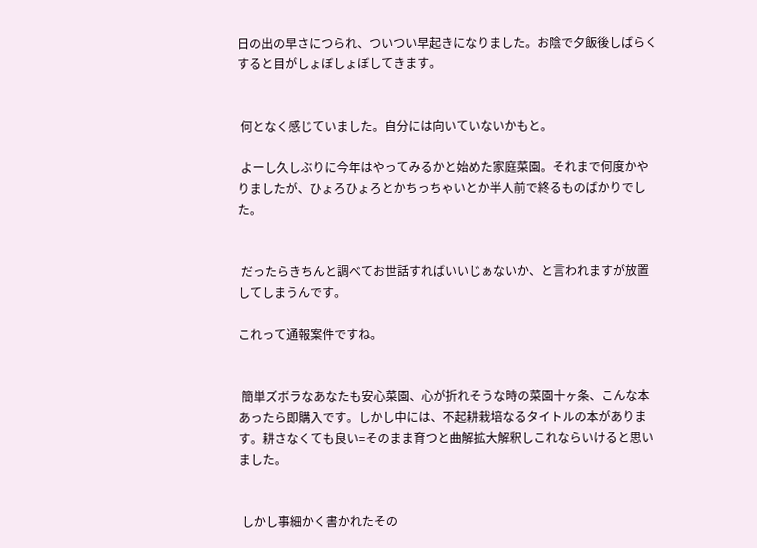日の出の早さにつられ、ついつい早起きになりました。お陰で夕飯後しばらくすると目がしょぼしょぼしてきます。


 何となく感じていました。自分には向いていないかもと。

 よーし久しぶりに今年はやってみるかと始めた家庭菜園。それまで何度かやりましたが、ひょろひょろとかちっちゃいとか半人前で終るものばかりでした。


 だったらきちんと調べてお世話すればいいじぁないか、と言われますが放置してしまうんです。

これって通報案件ですね。


 簡単ズボラなあなたも安心菜園、心が折れそうな時の菜園十ヶ条、こんな本あったら即購入です。しかし中には、不起耕栽培なるタイトルの本があります。耕さなくても良い=そのまま育つと曲解拡大解釈しこれならいけると思いました。


 しかし事細かく書かれたその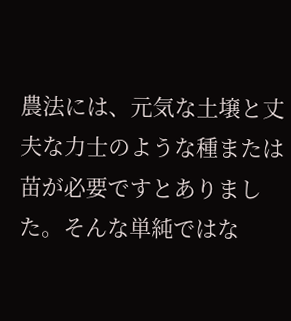農法には、元気な土壌と丈夫な力士のような種または苗が必要ですとありました。そんな単純ではな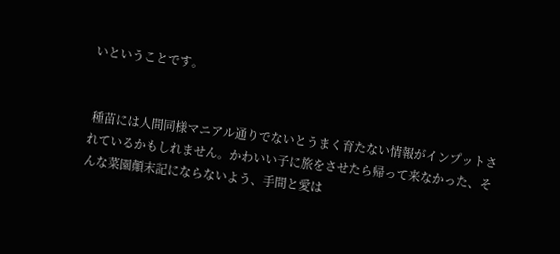いということです。


 種苗には人間同様マニアル通りでないとうまく育たない情報がインプットされているかもしれません。かわいい子に旅をさせたら帰って来なかった、そんな菜園顛末記にならないよう、手間と愛は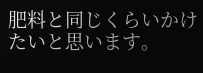肥料と同じくらいかけたいと思います。